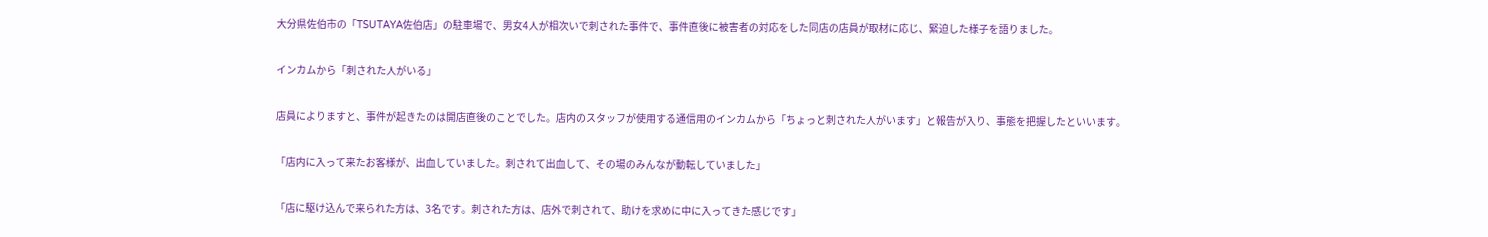大分県佐伯市の「TSUTAYA佐伯店」の駐車場で、男女4人が相次いで刺された事件で、事件直後に被害者の対応をした同店の店員が取材に応じ、緊迫した様子を語りました。

インカムから「刺された人がいる」

店員によりますと、事件が起きたのは開店直後のことでした。店内のスタッフが使用する通信用のインカムから「ちょっと刺された人がいます」と報告が入り、事態を把握したといいます。

「店内に入って来たお客様が、出血していました。刺されて出血して、その場のみんなが動転していました」

「店に駆け込んで来られた方は、3名です。刺された方は、店外で刺されて、助けを求めに中に入ってきた感じです」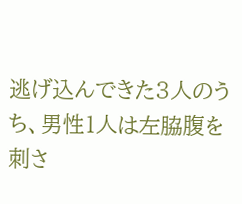逃げ込んできた3人のうち、男性1人は左脇腹を刺さ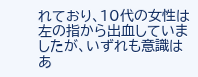れており、10代の女性は左の指から出血していましたが、いずれも意識はあ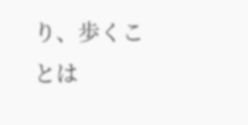り、歩くことは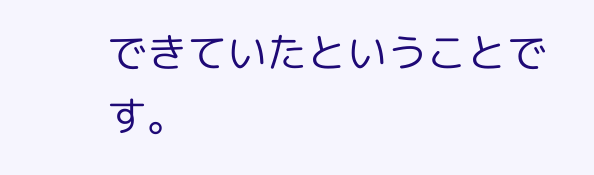できていたということです。